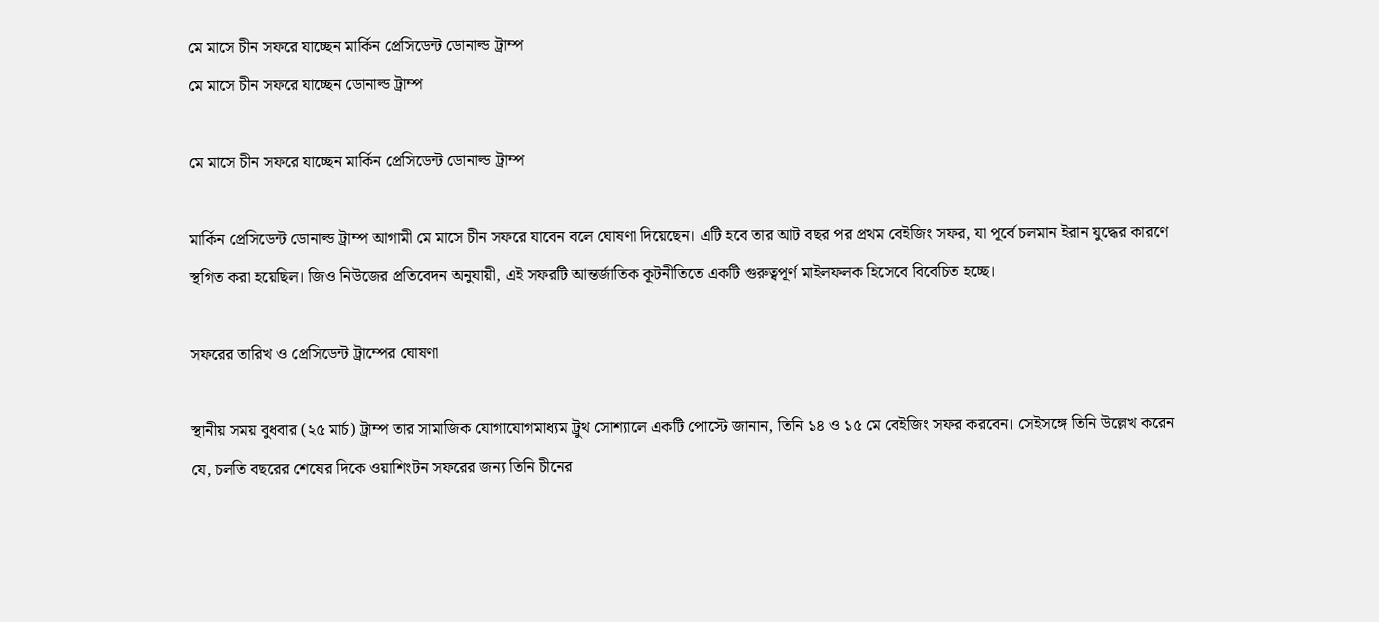মে মাসে চীন সফরে যাচ্ছেন মার্কিন প্রেসিডেন্ট ডোনাল্ড ট্রাম্প
মে মাসে চীন সফরে যাচ্ছেন ডোনাল্ড ট্রাম্প

মে মাসে চীন সফরে যাচ্ছেন মার্কিন প্রেসিডেন্ট ডোনাল্ড ট্রাম্প

মার্কিন প্রেসিডেন্ট ডোনাল্ড ট্রাম্প আগামী মে মাসে চীন সফরে যাবেন বলে ঘোষণা দিয়েছেন। এটি হবে তার আট বছর পর প্রথম বেইজিং সফর, যা পূর্বে চলমান ইরান যুদ্ধের কারণে স্থগিত করা হয়েছিল। জিও নিউজের প্রতিবেদন অনুযায়ী, এই সফরটি আন্তর্জাতিক কূটনীতিতে একটি গুরুত্বপূর্ণ মাইলফলক হিসেবে বিবেচিত হচ্ছে।

সফরের তারিখ ও প্রেসিডেন্ট ট্রাম্পের ঘোষণা

স্থানীয় সময় বুধবার (২৫ মার্চ) ট্রাম্প তার সামাজিক যোগাযোগমাধ্যম ট্রুথ সোশ্যালে একটি পোস্টে জানান, তিনি ১৪ ও ১৫ মে বেইজিং সফর করবেন। সেইসঙ্গে তিনি উল্লেখ করেন যে, চলতি বছরের শেষের দিকে ওয়াশিংটন সফরের জন্য তিনি চীনের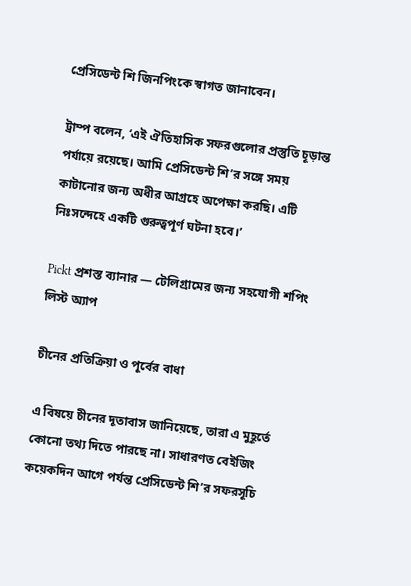প্রেসিডেন্ট শি জিনপিংকে স্বাগত জানাবেন।

ট্রাম্প বলেন, ‘এই ঐতিহাসিক সফরগুলোর প্রস্তুতি চূড়ান্ত পর্যায়ে রয়েছে। আমি প্রেসিডেন্ট শি’র সঙ্গে সময় কাটানোর জন্য অধীর আগ্রহে অপেক্ষা করছি। এটি নিঃসন্দেহে একটি গুরুত্বপূর্ণ ঘটনা হবে।’

Pickt প্রশস্ত ব্যানার — টেলিগ্রামের জন্য সহযোগী শপিং লিস্ট অ্যাপ

চীনের প্রতিক্রিয়া ও পূর্বের বাধা

এ বিষয়ে চীনের দূতাবাস জানিয়েছে, তারা এ মুহূর্তে কোনো তথ্য দিতে পারছে না। সাধারণত বেইজিং কয়েকদিন আগে পর্যন্ত প্রেসিডেন্ট শি’র সফরসূচি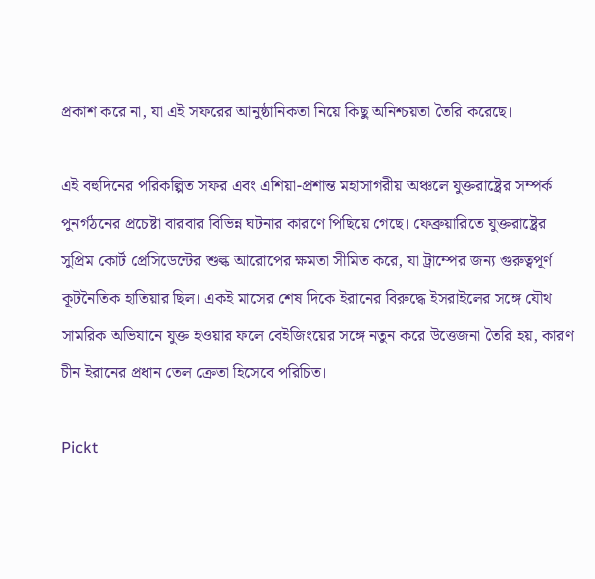প্রকাশ করে না, যা এই সফরের আনুষ্ঠানিকতা নিয়ে কিছু অনিশ্চয়তা তৈরি করেছে।

এই বহুদিনের পরিকল্পিত সফর এবং এশিয়া-প্রশান্ত মহাসাগরীয় অঞ্চলে যুক্তরাষ্ট্রের সম্পর্ক পুনর্গঠনের প্রচেষ্টা বারবার বিভিন্ন ঘটনার কারণে পিছিয়ে গেছে। ফেব্রুয়ারিতে যুক্তরাষ্ট্রের সুপ্রিম কোর্ট প্রেসিডেন্টের শুল্ক আরোপের ক্ষমতা সীমিত করে, যা ট্রাম্পের জন্য গুরুত্বপূর্ণ কূটনৈতিক হাতিয়ার ছিল। একই মাসের শেষ দিকে ইরানের বিরুদ্ধে ইসরাইলের সঙ্গে যৌথ সামরিক অভিযানে যুক্ত হওয়ার ফলে বেইজিংয়ের সঙ্গে নতুন করে উত্তেজনা তৈরি হয়, কারণ চীন ইরানের প্রধান তেল ক্রেতা হিসেবে পরিচিত।

Pickt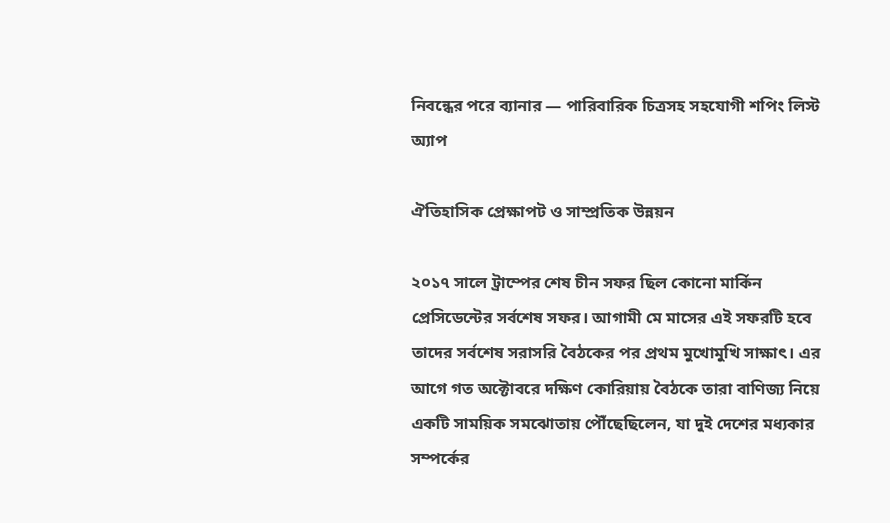নিবন্ধের পরে ব্যানার — পারিবারিক চিত্রসহ সহযোগী শপিং লিস্ট অ্যাপ

ঐতিহাসিক প্রেক্ষাপট ও সাম্প্রতিক উন্নয়ন

২০১৭ সালে ট্রাম্পের শেষ চীন সফর ছিল কোনো মার্কিন প্রেসিডেন্টের সর্বশেষ সফর। আগামী মে মাসের এই সফরটি হবে তাদের সর্বশেষ সরাসরি বৈঠকের পর প্রথম মুখোমুখি সাক্ষাৎ। এর আগে গত অক্টোবরে দক্ষিণ কোরিয়ায় বৈঠকে তারা বাণিজ্য নিয়ে একটি সাময়িক সমঝোতায় পৌঁছেছিলেন, যা দুই দেশের মধ্যকার সম্পর্কের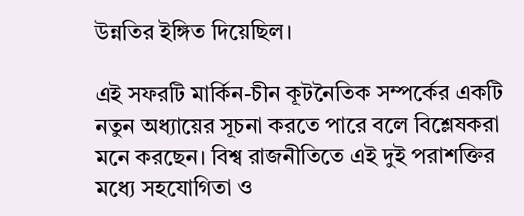উন্নতির ইঙ্গিত দিয়েছিল।

এই সফরটি মার্কিন-চীন কূটনৈতিক সম্পর্কের একটি নতুন অধ্যায়ের সূচনা করতে পারে বলে বিশ্লেষকরা মনে করছেন। বিশ্ব রাজনীতিতে এই দুই পরাশক্তির মধ্যে সহযোগিতা ও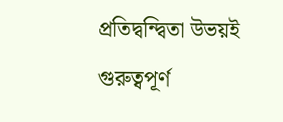প্রতিদ্বন্দ্বিতা উভয়ই গুরুত্বপূর্ণ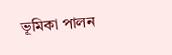ভূমিকা পালন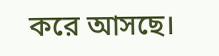করে আসছে।